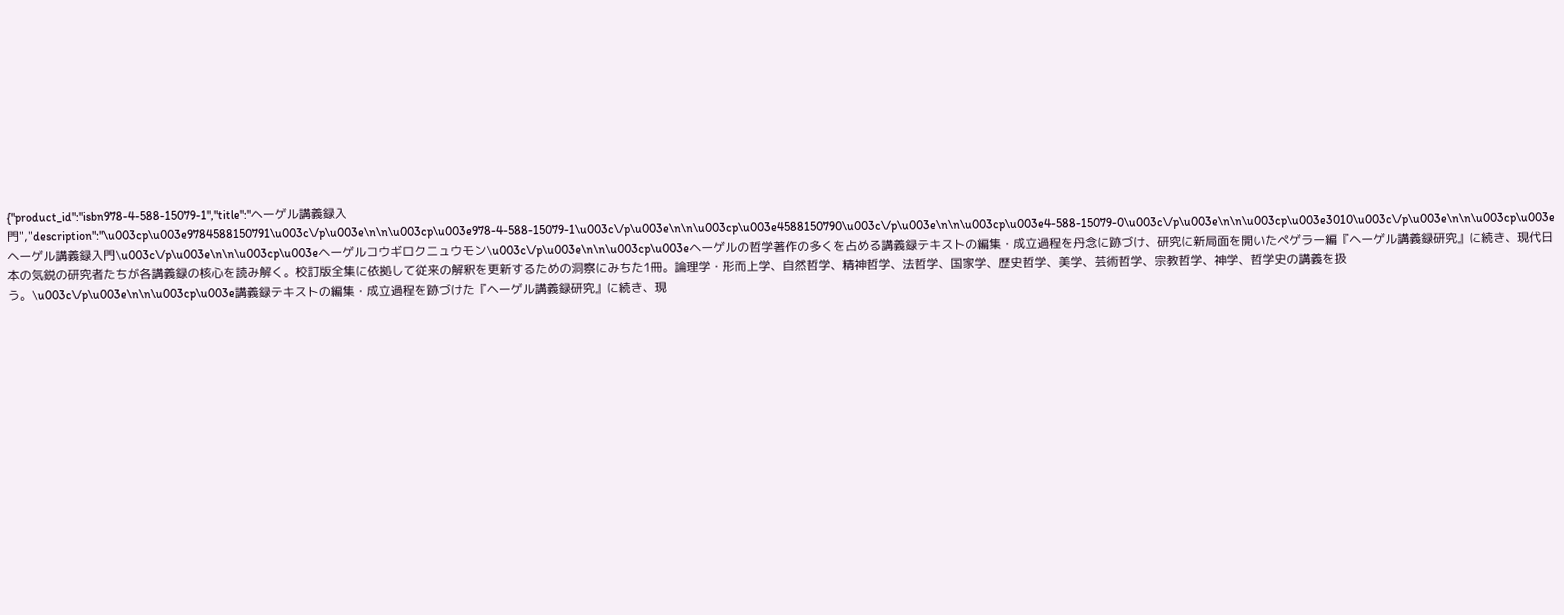{"product_id":"isbn978-4-588-15079-1","title":"ヘーゲル講義録入門","description":"\u003cp\u003e9784588150791\u003c\/p\u003e\n\n\u003cp\u003e978-4-588-15079-1\u003c\/p\u003e\n\n\u003cp\u003e4588150790\u003c\/p\u003e\n\n\u003cp\u003e4-588-15079-0\u003c\/p\u003e\n\n\u003cp\u003e3010\u003c\/p\u003e\n\n\u003cp\u003eヘーゲル講義録入門\u003c\/p\u003e\n\n\u003cp\u003eヘーゲルコウギロクニュウモン\u003c\/p\u003e\n\n\u003cp\u003eヘーゲルの哲学著作の多くを占める講義録テキストの編集・成立過程を丹念に跡づけ、研究に新局面を開いたペゲラー編『ヘーゲル講義録研究』に続き、現代日本の気鋭の研究者たちが各講義録の核心を読み解く。校訂版全集に依拠して従来の解釈を更新するための洞察にみちた1冊。論理学・形而上学、自然哲学、精神哲学、法哲学、国家学、歴史哲学、美学、芸術哲学、宗教哲学、神学、哲学史の講義を扱う。\u003c\/p\u003e\n\n\u003cp\u003e講義録テキストの編集・成立過程を跡づけた『ヘーゲル講義録研究』に続き、現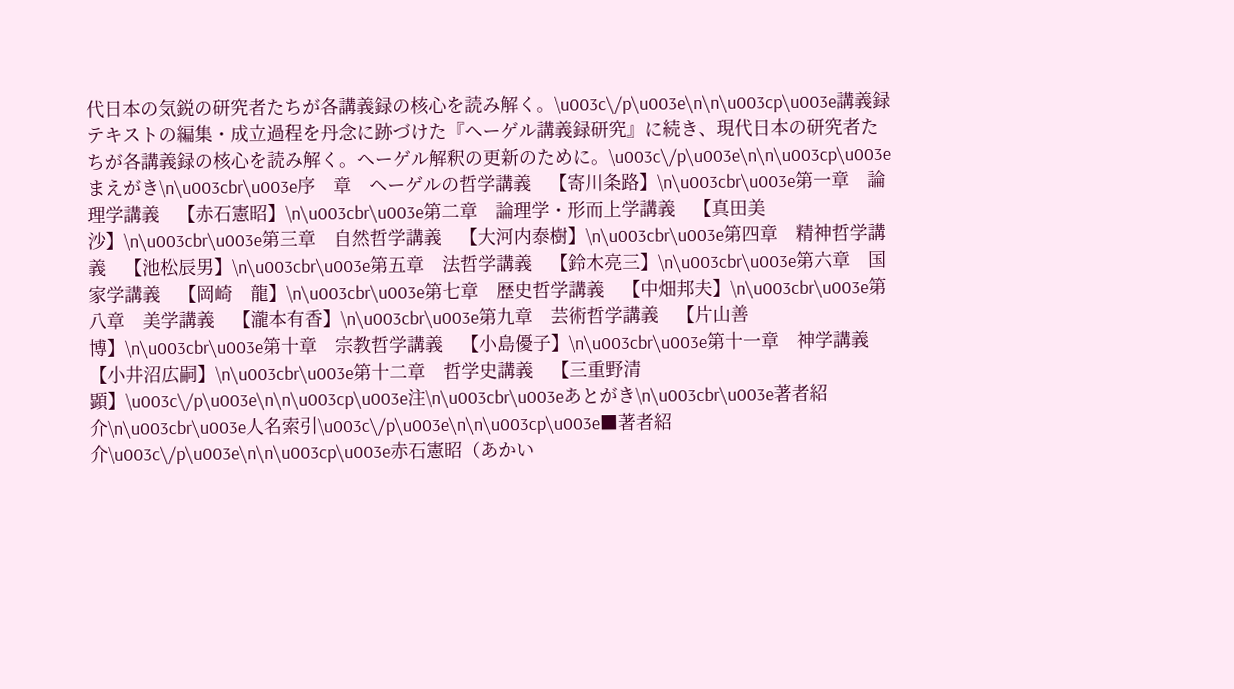代日本の気鋭の研究者たちが各講義録の核心を読み解く。\u003c\/p\u003e\n\n\u003cp\u003e講義録テキストの編集・成立過程を丹念に跡づけた『ヘーゲル講義録研究』に続き、現代日本の研究者たちが各講義録の核心を読み解く。ヘーゲル解釈の更新のために。\u003c\/p\u003e\n\n\u003cp\u003eまえがき\n\u003cbr\u003e序　章　ヘーゲルの哲学講義　【寄川条路】\n\u003cbr\u003e第一章　論理学講義　【赤石憲昭】\n\u003cbr\u003e第二章　論理学・形而上学講義　【真田美沙】\n\u003cbr\u003e第三章　自然哲学講義　【大河内泰樹】\n\u003cbr\u003e第四章　精神哲学講義　【池松辰男】\n\u003cbr\u003e第五章　法哲学講義　【鈴木亮三】\n\u003cbr\u003e第六章　国家学講義　【岡崎　龍】\n\u003cbr\u003e第七章　歴史哲学講義　【中畑邦夫】\n\u003cbr\u003e第八章　美学講義　【瀧本有香】\n\u003cbr\u003e第九章　芸術哲学講義　【片山善博】\n\u003cbr\u003e第十章　宗教哲学講義　【小島優子】\n\u003cbr\u003e第十一章　神学講義　【小井沼広嗣】\n\u003cbr\u003e第十二章　哲学史講義　【三重野清顕】\u003c\/p\u003e\n\n\u003cp\u003e注\n\u003cbr\u003eあとがき\n\u003cbr\u003e著者紹介\n\u003cbr\u003e人名索引\u003c\/p\u003e\n\n\u003cp\u003e■著者紹介\u003c\/p\u003e\n\n\u003cp\u003e赤石憲昭（あかい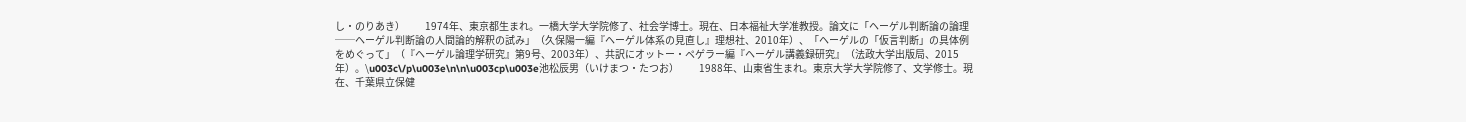し・のりあき）　　1974年、東京都生まれ。一橋大学大学院修了、社会学博士。現在、日本福祉大学准教授。論文に「ヘーゲル判断論の論理──ヘーゲル判断論の人間論的解釈の試み」（久保陽一編『ヘーゲル体系の見直し』理想社、2010年）、「ヘーゲルの「仮言判断」の具体例をめぐって」（『ヘーゲル論理学研究』第9号、2003年）、共訳にオットー・ペゲラー編『ヘーゲル講義録研究』（法政大学出版局、2015年）。\u003c\/p\u003e\n\n\u003cp\u003e池松辰男（いけまつ・たつお）　　1988年、山東省生まれ。東京大学大学院修了、文学修士。現在、千葉県立保健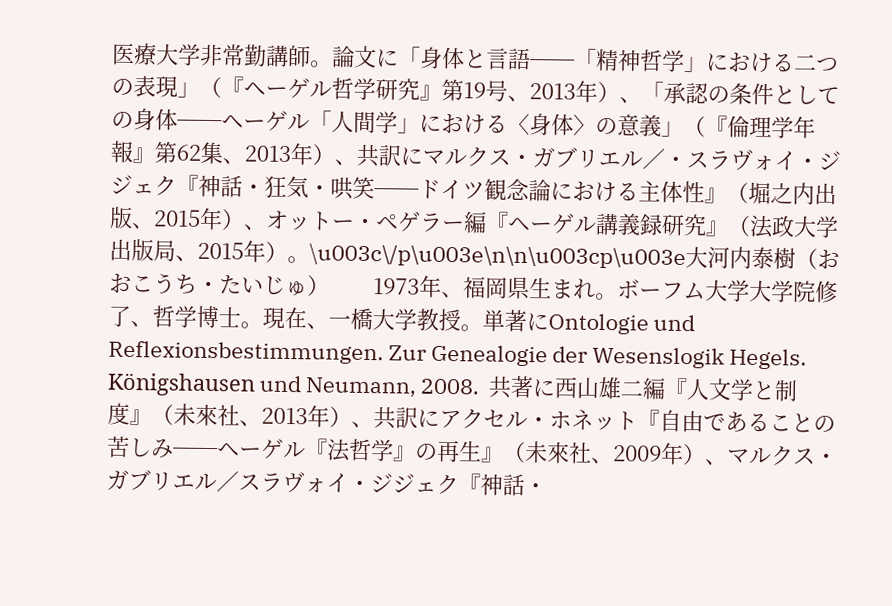医療大学非常勤講師。論文に「身体と言語──「精神哲学」における二つの表現」（『ヘーゲル哲学研究』第19号、2013年）、「承認の条件としての身体──ヘーゲル「人間学」における〈身体〉の意義」（『倫理学年報』第62集、2013年）、共訳にマルクス・ガブリエル／・スラヴォイ・ジジェク『神話・狂気・哄笑──ドイツ観念論における主体性』（堀之内出版、2015年）、オットー・ペゲラー編『ヘーゲル講義録研究』（法政大学出版局、2015年）。\u003c\/p\u003e\n\n\u003cp\u003e大河内泰樹（おおこうち・たいじゅ）　　1973年、福岡県生まれ。ボーフム大学大学院修了、哲学博士。現在、一橋大学教授。単著にOntologie und Reflexionsbestimmungen. Zur Genealogie der Wesenslogik Hegels. Königshausen und Neumann, 2008.  共著に西山雄二編『人文学と制度』（未來社、2013年）、共訳にアクセル・ホネット『自由であることの苦しみ──ヘーゲル『法哲学』の再生』（未來社、2009年）、マルクス・ガブリエル／スラヴォイ・ジジェク『神話・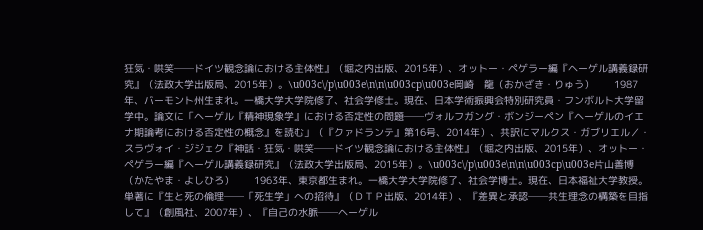狂気・哄笑──ドイツ観念論における主体性』（堀之内出版、2015年）、オットー・ペゲラー編『ヘーゲル講義録研究』（法政大学出版局、2015年）。\u003c\/p\u003e\n\n\u003cp\u003e岡崎　龍（おかざき・りゅう）　　1987年、バーモント州生まれ。一橋大学大学院修了、社会学修士。現在、日本学術振興会特別研究員・フンボルト大学留学中。論文に「ヘーゲル『精神現象学』における否定性の問題──ヴォルフガング・ボンジーペン『ヘーゲルのイエナ期論考における否定性の概念』を読む」（『クァドランテ』第16号、2014年）、共訳にマルクス・ガブリエル／・スラヴォイ・ジジェク『神話・狂気・哄笑──ドイツ観念論における主体性』（堀之内出版、2015年）、オットー・ペゲラー編『ヘーゲル講義録研究』（法政大学出版局、2015年）。\u003c\/p\u003e\n\n\u003cp\u003e片山善博（かたやま・よしひろ）　　1963年、東京都生まれ。一橋大学大学院修了、社会学博士。現在、日本福祉大学教授。単著に『生と死の倫理──「死生学」への招待』（ＤＴＰ出版、2014年）、『差異と承認──共生理念の構築を目指して』（創風社、2007年）、『自己の水脈──ヘーゲル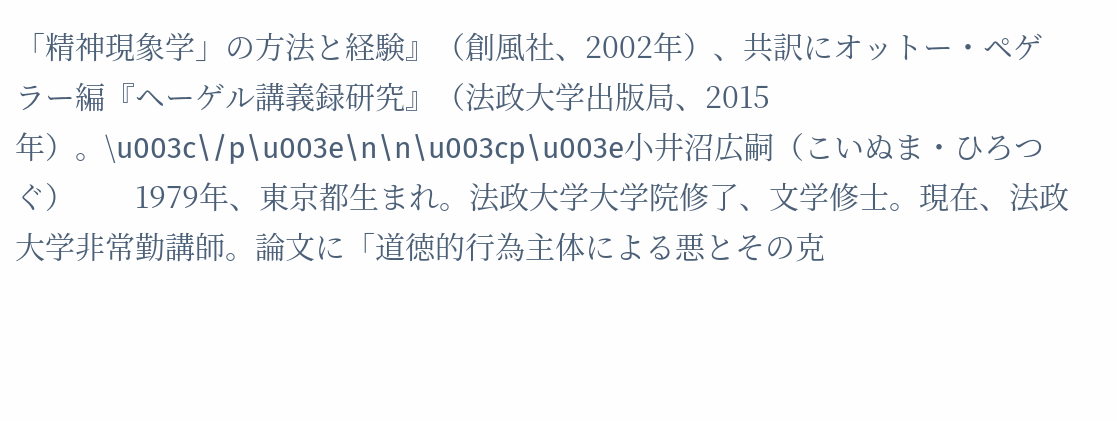「精神現象学」の方法と経験』（創風社、2002年）、共訳にオットー・ペゲラー編『ヘーゲル講義録研究』（法政大学出版局、2015年）。\u003c\/p\u003e\n\n\u003cp\u003e小井沼広嗣（こいぬま・ひろつぐ）　　1979年、東京都生まれ。法政大学大学院修了、文学修士。現在、法政大学非常勤講師。論文に「道徳的行為主体による悪とその克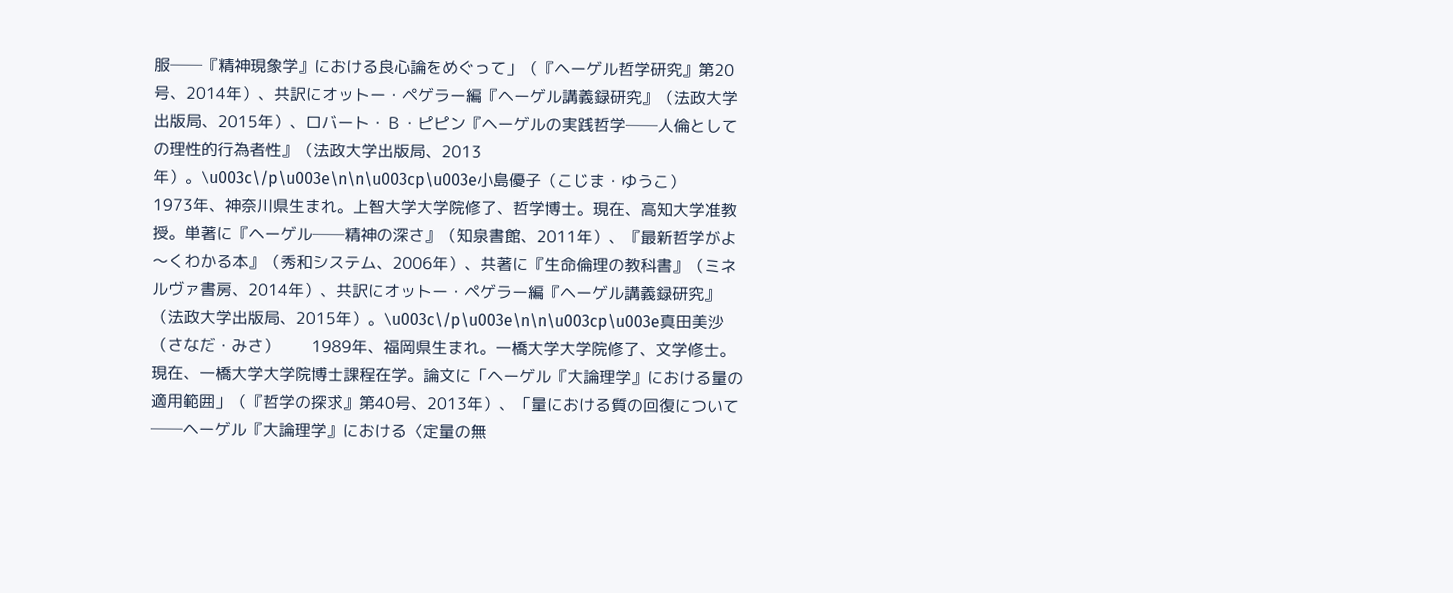服──『精神現象学』における良心論をめぐって」（『ヘーゲル哲学研究』第20号、2014年）、共訳にオットー・ペゲラー編『ヘーゲル講義録研究』（法政大学出版局、2015年）、ロバート・Ｂ・ピピン『ヘーゲルの実践哲学──人倫としての理性的行為者性』（法政大学出版局、2013年）。\u003c\/p\u003e\n\n\u003cp\u003e小島優子（こじま・ゆうこ）　　1973年、神奈川県生まれ。上智大学大学院修了、哲学博士。現在、高知大学准教授。単著に『ヘーゲル──精神の深さ』（知泉書館、2011年）、『最新哲学がよ〜くわかる本』（秀和システム、2006年）、共著に『生命倫理の教科書』（ミネルヴァ書房、2014年）、共訳にオットー・ペゲラー編『ヘーゲル講義録研究』（法政大学出版局、2015年）。\u003c\/p\u003e\n\n\u003cp\u003e真田美沙（さなだ・みさ）　　1989年、福岡県生まれ。一橋大学大学院修了、文学修士。現在、一橋大学大学院博士課程在学。論文に「ヘーゲル『大論理学』における量の適用範囲」（『哲学の探求』第40号、2013年）、「量における質の回復について──ヘーゲル『大論理学』における〈定量の無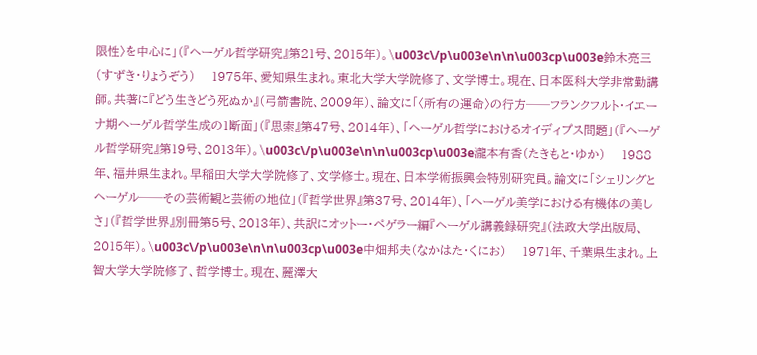限性〉を中心に」（『ヘーゲル哲学研究』第21号、2015年）。\u003c\/p\u003e\n\n\u003cp\u003e鈴木亮三（すずき・りょうぞう）　　1975年、愛知県生まれ。東北大学大学院修了、文学博士。現在、日本医科大学非常勤講師。共著に『どう生きどう死ぬか』（弓箭書院、2009年）、論文に「〈所有の運命〉の行方──フランクフルト・イエーナ期ヘーゲル哲学生成の1断面」（『思索』第47号、2014年）、「ヘーゲル哲学におけるオイディプス問題」（『ヘーゲル哲学研究』第19号、2013年）。\u003c\/p\u003e\n\n\u003cp\u003e瀧本有香（たきもと・ゆか）　　1988年、福井県生まれ。早稲田大学大学院修了、文学修士。現在、日本学術振興会特別研究員。論文に「シェリングとヘーゲル──その芸術観と芸術の地位」（『哲学世界』第37号、2014年）、「ヘーゲル美学における有機体の美しさ」（『哲学世界』別冊第5号、2013年）、共訳にオットー・ペゲラー編『ヘーゲル講義録研究』（法政大学出版局、2015年）。\u003c\/p\u003e\n\n\u003cp\u003e中畑邦夫（なかはた・くにお）　　1971年、千葉県生まれ。上智大学大学院修了、哲学博士。現在、麗澤大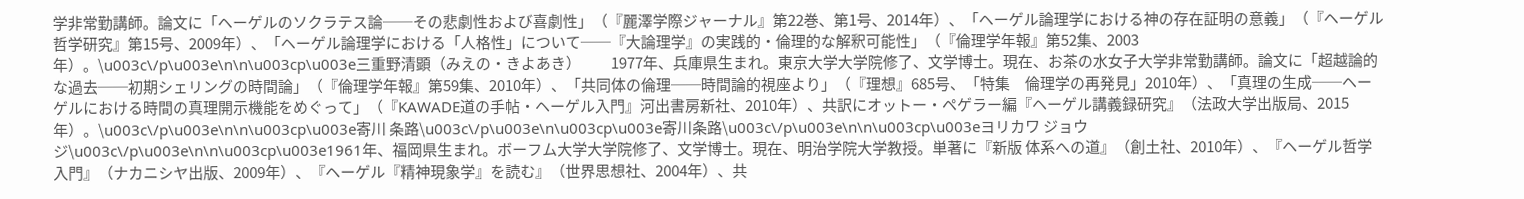学非常勤講師。論文に「ヘーゲルのソクラテス論──その悲劇性および喜劇性」（『麗澤学際ジャーナル』第22巻、第1号、2014年）、「ヘーゲル論理学における神の存在証明の意義」（『ヘーゲル哲学研究』第15号、2009年）、「ヘーゲル論理学における「人格性」について──『大論理学』の実践的・倫理的な解釈可能性」（『倫理学年報』第52集、2003年）。\u003c\/p\u003e\n\n\u003cp\u003e三重野清顕（みえの・きよあき）　　1977年、兵庫県生まれ。東京大学大学院修了、文学博士。現在、お茶の水女子大学非常勤講師。論文に「超越論的な過去──初期シェリングの時間論」（『倫理学年報』第59集、2010年）、「共同体の倫理──時間論的視座より」（『理想』685号、「特集　倫理学の再発見」2010年）、「真理の生成──ヘーゲルにおける時間の真理開示機能をめぐって」（『KAWADE道の手帖・ヘーゲル入門』河出書房新社、2010年）、共訳にオットー・ペゲラー編『ヘーゲル講義録研究』（法政大学出版局、2015年）。\u003c\/p\u003e\n\n\u003cp\u003e寄川 条路\u003c\/p\u003e\n\u003cp\u003e寄川条路\u003c\/p\u003e\n\n\u003cp\u003eヨリカワ ジョウジ\u003c\/p\u003e\n\n\u003cp\u003e1961年、福岡県生まれ。ボーフム大学大学院修了、文学博士。現在、明治学院大学教授。単著に『新版 体系への道』（創土社、2010年）、『ヘーゲル哲学入門』（ナカニシヤ出版、2009年）、『ヘーゲル『精神現象学』を読む』（世界思想社、2004年）、共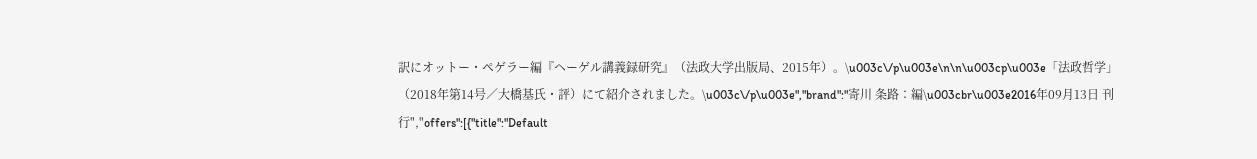訳にオットー・ペゲラー編『ヘーゲル講義録研究』（法政大学出版局、2015年）。\u003c\/p\u003e\n\n\u003cp\u003e「法政哲学」（2018年第14号／大橋基氏・評）にて紹介されました。\u003c\/p\u003e","brand":"寄川 条路：編\u003cbr\u003e2016年09月13日 刊行","offers":[{"title":"Default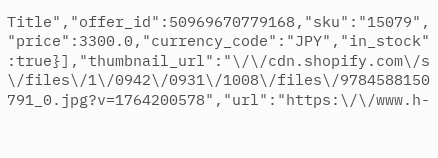Title","offer_id":50969670779168,"sku":"15079","price":3300.0,"currency_code":"JPY","in_stock":true}],"thumbnail_url":"\/\/cdn.shopify.com\/s\/files\/1\/0942\/0931\/1008\/files\/9784588150791_0.jpg?v=1764200578","url":"https:\/\/www.h-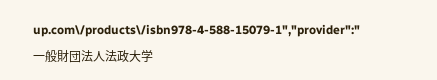up.com\/products\/isbn978-4-588-15079-1","provider":"一般財団法人法政大学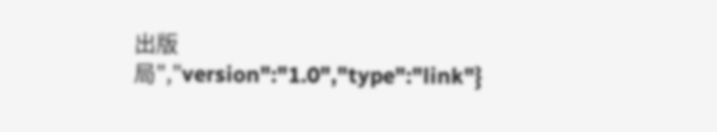出版局","version":"1.0","type":"link"}